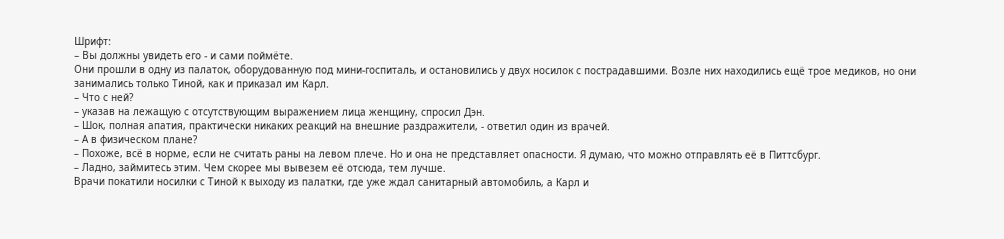Шрифт:
– Вы должны увидеть его - и сами поймёте.
Они прошли в одну из палаток, оборудованную под мини-госпиталь, и остановились у двух носилок с пострадавшими. Возле них находились ещё трое медиков, но они занимались только Тиной, как и приказал им Карл.
– Что с ней?
– указав на лежащую с отсутствующим выражением лица женщину, спросил Дэн.
– Шок, полная апатия, практически никаких реакций на внешние раздражители, - ответил один из врачей.
– А в физическом плане?
– Похоже, всё в норме, если не считать раны на левом плече. Но и она не представляет опасности. Я думаю, что можно отправлять её в Питтсбург.
– Ладно, займитесь этим. Чем скорее мы вывезем её отсюда, тем лучше.
Врачи покатили носилки с Тиной к выходу из палатки, где уже ждал санитарный автомобиль, а Карл и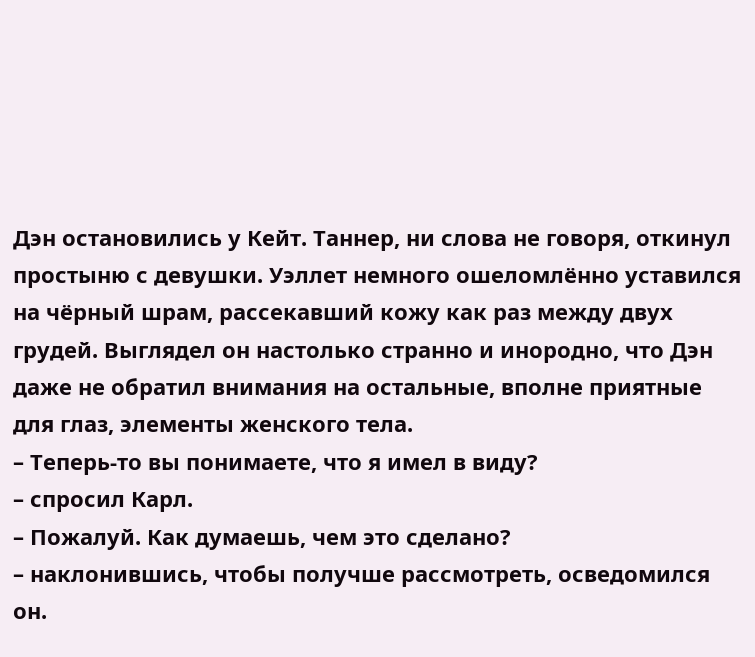Дэн остановились у Кейт. Таннер, ни слова не говоря, откинул простыню с девушки. Уэллет немного ошеломлённо уставился на чёрный шрам, рассекавший кожу как раз между двух грудей. Выглядел он настолько странно и инородно, что Дэн даже не обратил внимания на остальные, вполне приятные для глаз, элементы женского тела.
– Теперь-то вы понимаете, что я имел в виду?
– спросил Карл.
– Пожалуй. Как думаешь, чем это сделано?
– наклонившись, чтобы получше рассмотреть, осведомился он.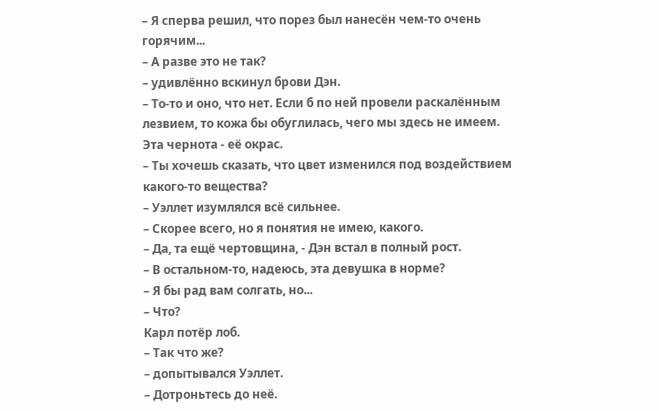– Я сперва решил, что порез был нанесён чем-то очень горячим...
– А разве это не так?
– удивлённо вскинул брови Дэн.
– То-то и оно, что нет. Если б по ней провели раскалённым лезвием, то кожа бы обуглилась, чего мы здесь не имеем. Эта чернота - её окрас.
– Ты хочешь сказать, что цвет изменился под воздействием какого-то вещества?
– Уэллет изумлялся всё сильнее.
– Скорее всего, но я понятия не имею, какого.
– Да, та ещё чертовщина, - Дэн встал в полный рост.
– В остальном-то, надеюсь, эта девушка в норме?
– Я бы рад вам солгать, но...
– Что?
Карл потёр лоб.
– Так что же?
– допытывался Уэллет.
– Дотроньтесь до неё.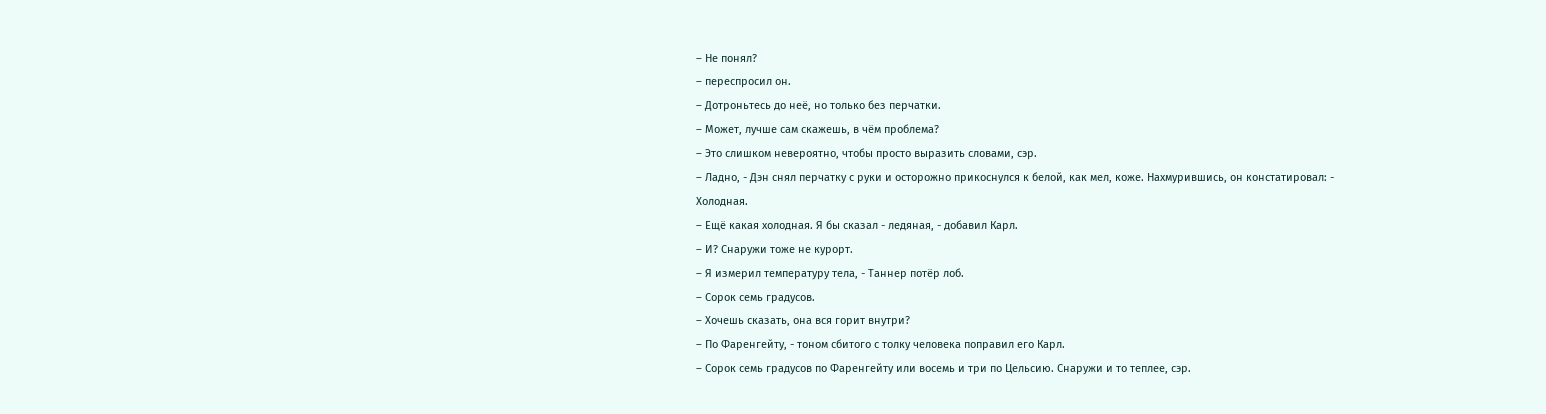– Не понял?
– переспросил он.
– Дотроньтесь до неё, но только без перчатки.
– Может, лучше сам скажешь, в чём проблема?
– Это слишком невероятно, чтобы просто выразить словами, сэр.
– Ладно, - Дэн снял перчатку с руки и осторожно прикоснулся к белой, как мел, коже. Нахмурившись, он констатировал: - Холодная.
– Ещё какая холодная. Я бы сказал - ледяная, - добавил Карл.
– И? Снаружи тоже не курорт.
– Я измерил температуру тела, - Таннер потёр лоб.
– Сорок семь градусов.
– Хочешь сказать, она вся горит внутри?
– По Фаренгейту, - тоном сбитого с толку человека поправил его Карл.
– Сорок семь градусов по Фаренгейту или восемь и три по Цельсию. Снаружи и то теплее, сэр.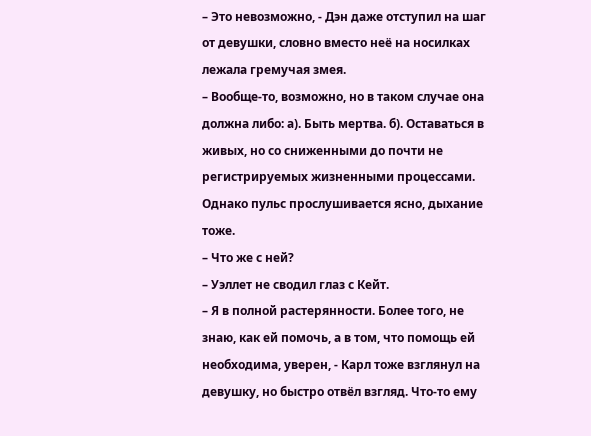– Это невозможно, - Дэн даже отступил на шаг от девушки, словно вместо неё на носилках лежала гремучая змея.
– Вообще-то, возможно, но в таком случае она должна либо: а). Быть мертва. б). Оставаться в живых, но со сниженными до почти не регистрируемых жизненными процессами. Однако пульс прослушивается ясно, дыхание тоже.
– Что же с ней?
– Уэллет не сводил глаз с Кейт.
– Я в полной растерянности. Более того, не знаю, как ей помочь, а в том, что помощь ей необходима, уверен, - Карл тоже взглянул на девушку, но быстро отвёл взгляд. Что-то ему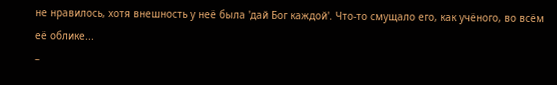не нравилось, хотя внешность у неё была 'дай Бог каждой'. Что-то смущало его, как учёного, во всём её облике...
–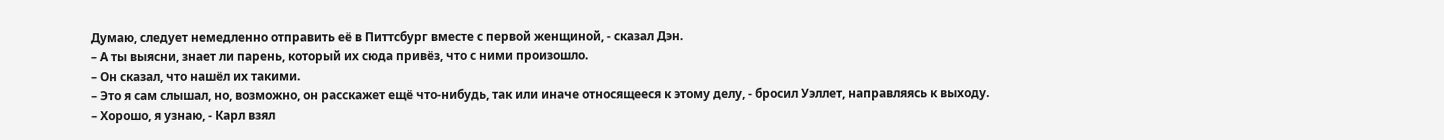Думаю, следует немедленно отправить её в Питтсбург вместе с первой женщиной, - сказал Дэн.
– А ты выясни, знает ли парень, который их сюда привёз, что с ними произошло.
– Он сказал, что нашёл их такими.
– Это я сам слышал, но, возможно, он расскажет ещё что-нибудь, так или иначе относящееся к этому делу, - бросил Уэллет, направляясь к выходу.
– Хорошо, я узнаю, - Карл взял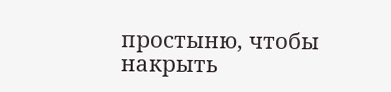простыню, чтобы накрыть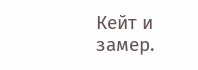Кейт и замер.